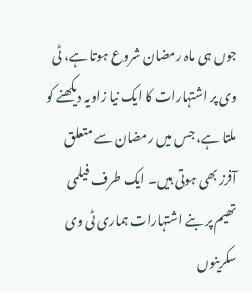جوں ہی ماہ رمضان شروع ہوتا ہے، ٹی وی پر اشتہارات کا ایک نیا زاویہ دیکھنے کو ملتا ہے، جس میں رمضان سے متعلق آفرز بھی ہوتی ہیں۔ ایک طرف فیلمی تھیم پر بنے اشتہارات ہماری ٹی وی سکرینوں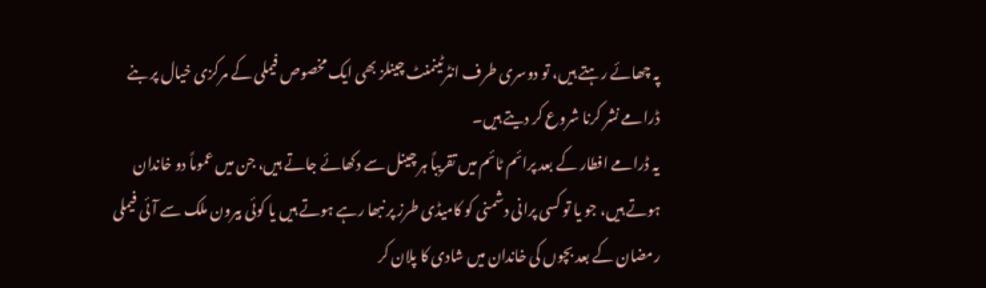پہ چھائے رہتے ہیں، تو دوسری طرف انٹرٹینمنٹ چینلز بھی ایک مخصوص فیملی کے مرکزی خیال پر بنے ڈرامے نشر کرنا شروع کر دیتے ہیں۔
یہ ڈرامے افطار کے بعد پرائم ٹائم میں تقریباً ہر چینل سے دکھائے جاتے ہیں، جن میں عموماً دو خاندان ہوتے ہیں، جو یا تو کسی پرانی دشمنی کو کامیڈی طرز پر نبھا رہے ہوتے ہیں یا کوئی بیرون ملک سے آئی فیملی رمضان کے بعد بچوں کی خاندان میں شادی کا پلان کر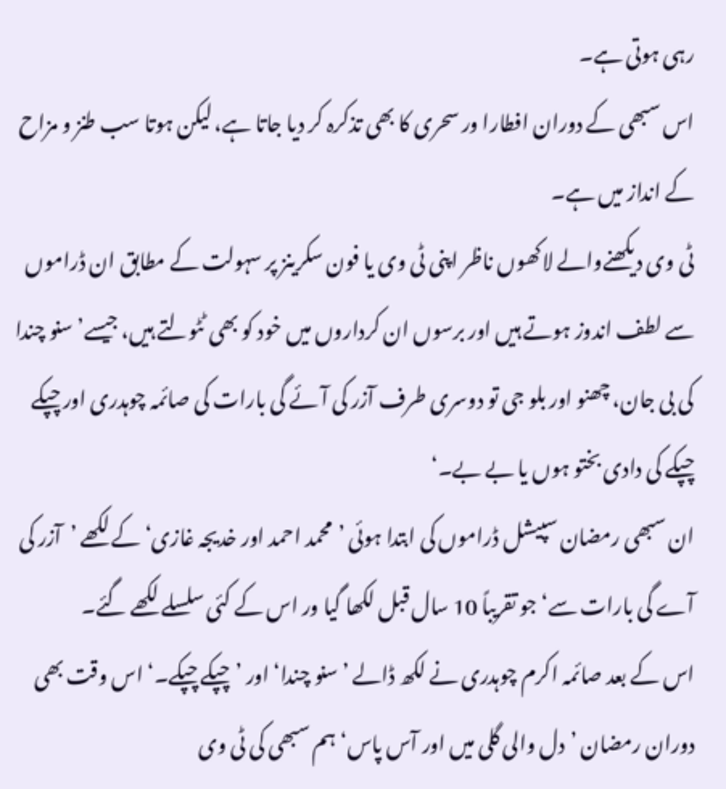رہی ہوتی ہے۔
اس سبھی کے دوران افطارا ور سحری کا بھی تذکرہ کر دیا جاتا ہے، لیکن ہوتا سب طنز و مزاح کے انداز میں ہے۔
ٹی وی دیکھنےوالے لاکھوں ناظر اپنی ٹی وی یا فون سکرینز پر سہولت کے مطابق ان ڈراموں سے لطف اندوز ہوتے ہیں اور برسوں ان کرداروں میں خود کو بھی ٹٹولتے ہیں، جیسے’سنو چندا کی بی جان، چھنو اور بلو جی تو دوسری طرف آزر کی آئے گی بارات کی صائمہ چوہدری اور چپکے چپکے کی دادی بختو ہوں یا بے بے۔‘
ان سبھی رمضان سپیشل ڈراموں کی ابتدا ہوئی ’محمد احمد اور خدیجہ غازی‘ کے لکھے ’آزر کی آے گی بارات سے‘ جو تقریباً 10 سال قبل لکھا گیا ور اس کے کئی سلسلے لکھے گئے۔
اس کے بعد صائمہ اکرم چوہدری نے لکھ ڈالے ’سنو چندا‘ اور ’چپکے چپکے۔‘ اس وقت بھی دوران رمضان ’دل والی گلی میں اور آس پاس‘ ہم سبھی کی ٹی وی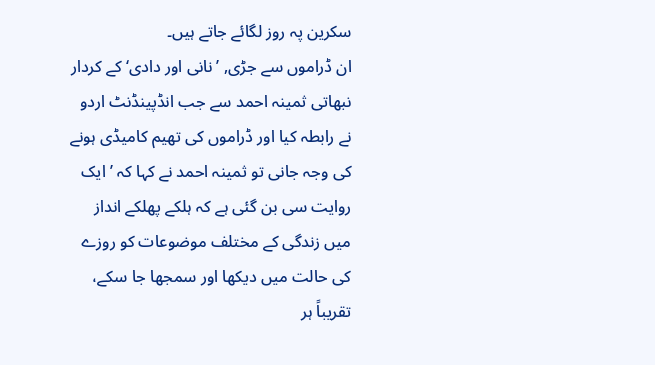سکرین پہ روز لگائے جاتے ہیں۔
ان ڈراموں سے جڑی, ’نانی اور دادی‘ کے کردار نبھاتی ثمینہ احمد سے جب انڈپینڈنٹ اردو نے رابطہ کیا اور ڈراموں کی تھیم کامیڈی ہونے کی وجہ جانی تو ثمینہ احمد نے کہا کہ ’ایک روایت سی بن گئی ہے کہ ہلکے پھلکے انداز میں زندگی کے مختلف موضوعات کو روزے کی حالت میں دیکھا اور سمجھا جا سکے، تقریباً ہر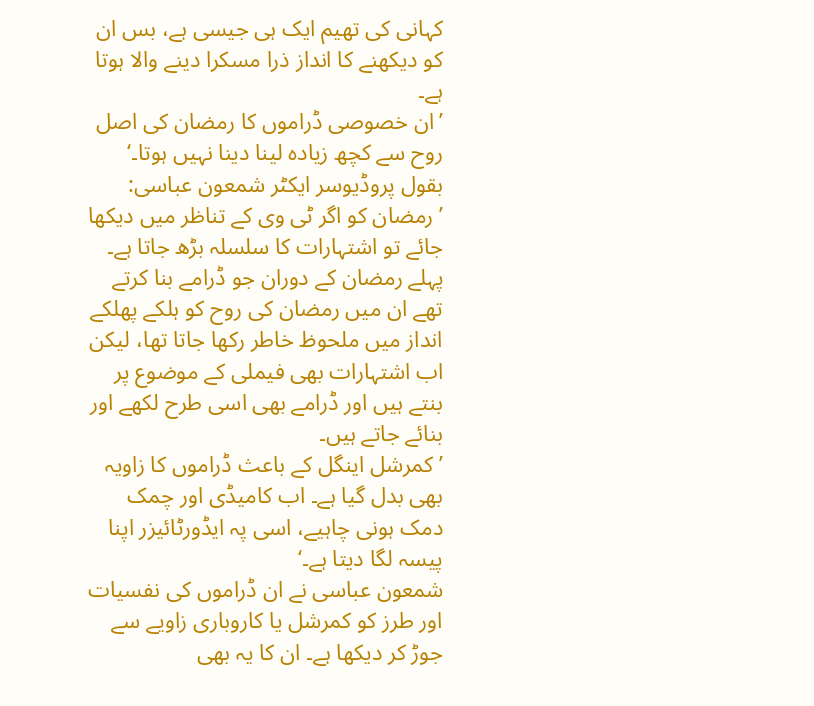کہانی کی تھیم ایک ہی جیسی ہے، بس ان کو دیکھنے کا انداز ذرا مسکرا دینے والا ہوتا ہے۔
’ان خصوصی ڈراموں کا رمضان کی اصل روح سے کچھ زیادہ لینا دینا نہیں ہوتا۔‘
بقول پروڈیوسر ایکٹر شمعون عباسی: ’رمضان کو اگر ٹی وی کے تناظر میں دیکھا جائے تو اشتہارات کا سلسلہ بڑھ جاتا ہے۔ پہلے رمضان کے دوران جو ڈرامے بنا کرتے تھے ان میں رمضان کی روح کو ہلکے پھلکے انداز میں ملحوظ خاطر رکھا جاتا تھا، لیکن اب اشتہارات بھی فیملی کے موضوع پر بنتے ہیں اور ڈرامے بھی اسی طرح لکھے اور بنائے جاتے ہیں۔
’کمرشل اینگل کے باعث ڈراموں کا زاویہ بھی بدل گیا ہے۔ اب کامیڈی اور چمک دمک ہونی چاہیے، اسی پہ ایڈورٹائیزر اپنا پیسہ لگا دیتا ہے۔‘
شمعون عباسی نے ان ڈراموں کی نفسیات اور طرز کو کمرشل یا کاروباری زاویے سے جوڑ کر دیکھا ہے۔ ان کا یہ بھی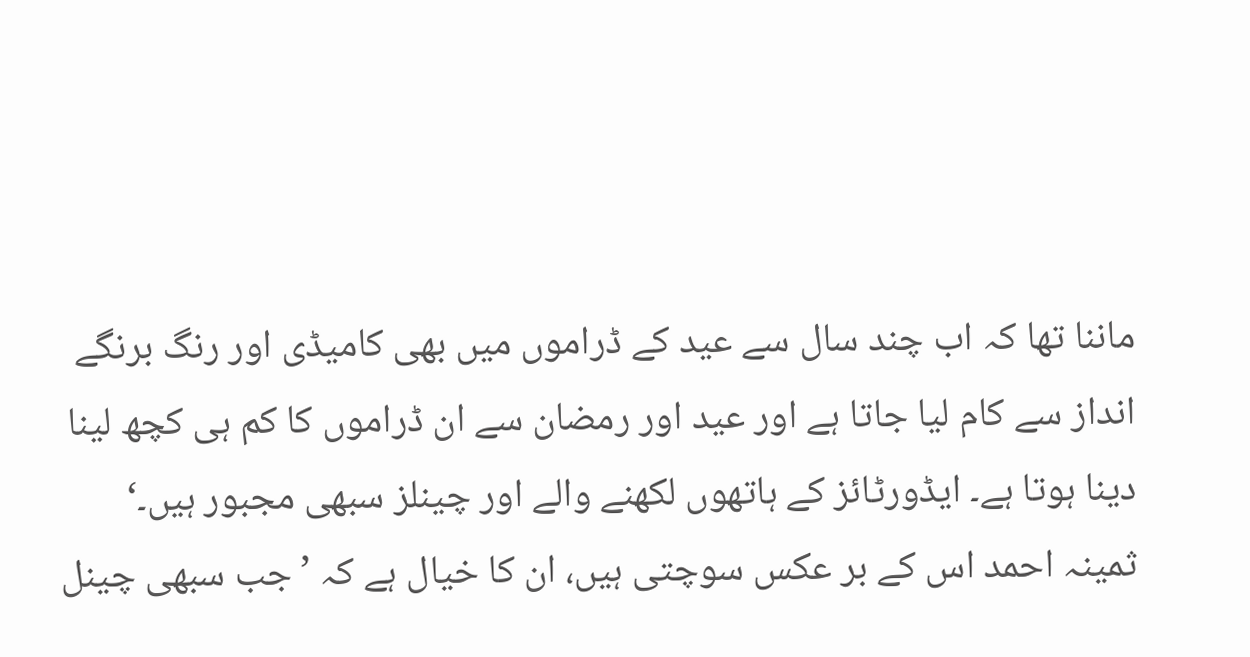ماننا تھا کہ اب چند سال سے عید کے ڈراموں میں بھی کامیڈی اور رنگ برنگے انداز سے کام لیا جاتا ہے اور عید اور رمضان سے ان ڈراموں کا کم ہی کچھ لینا دینا ہوتا ہے۔ ایڈورٹائز کے ہاتھوں لکھنے والے اور چینلز سبھی مجبور ہیں۔‘
ثمینہ احمد اس کے بر عکس سوچتی ہیں، ان کا خیال ہے کہ ’جب سبھی چینل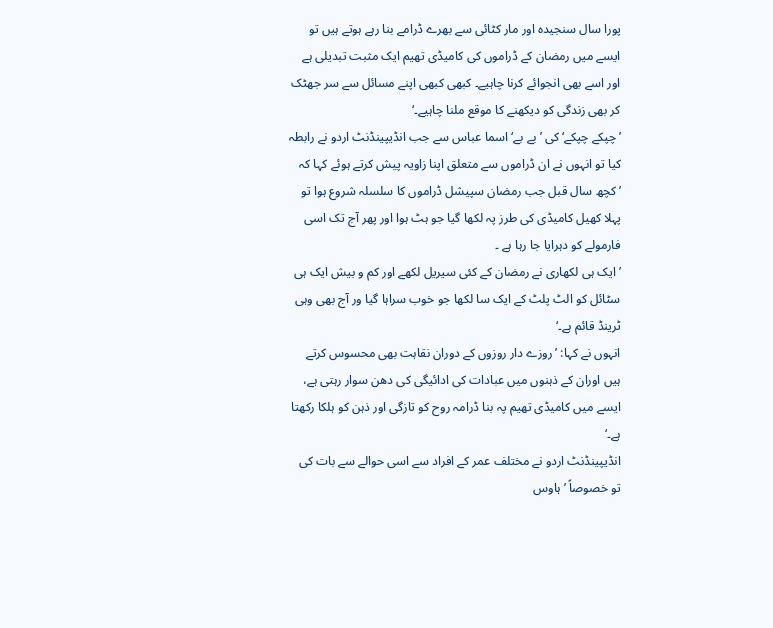پورا سال سنجیدہ اور مار کٹائی سے بھرے ڈرامے بنا رہے ہوتے ہیں تو ایسے میں رمضان کے ڈراموں کی کامیڈی تھیم ایک مثبت تبدیلی ہے اور اسے بھی انجوائے کرنا چاہیے۔ کبھی کبھی اپنے مسائل سے سر جھٹک کر بھی زندگی کو دیکھنے کا موقع ملنا چاہیے۔‘
’چپکے چپکے‘ کی ’بے بے‘ اسما عباس سے جب انڈیپینڈنٹ اردو نے رابطہ کیا تو انہوں نے ان ڈراموں سے متعلق اپنا زاویہ پیش کرتے ہوئے کہا کہ ’کچھ سال قبل جب رمضان سپیشل ڈراموں کا سلسلہ شروع ہوا تو پہلا کھیل کامیڈی کی طرز پہ لکھا گیا جو ہٹ ہوا اور پھر آج تک اسی فارمولے کو دہرایا جا رہا ہے ۔
’ایک ہی لکھاری نے رمضان کے کئی سیریل لکھے اور کم و بیش ایک ہی سٹائل کو الٹ پلٹ کے ایک سا لکھا جو خوب سراہا گیا ور آج بھی وہی ٹرینڈ قائم ہے۔‘
انہوں نے کہا: ’روزے دار روزوں کے دوران نقاہت بھی محسوس کرتے ہیں اوران کے ذہنوں میں عبادات کی ادائیگی کی دھن سوار رہتی ہے، ایسے میں کامیڈی تھیم پہ بنا ڈرامہ روح کو تازگی اور ذہن کو ہلکا رکھتا ہے۔‘
انڈیپینڈنٹ اردو نے مختلف عمر کے افراد سے اسی حوالے سے بات کی تو خصوصاً ’ہاوس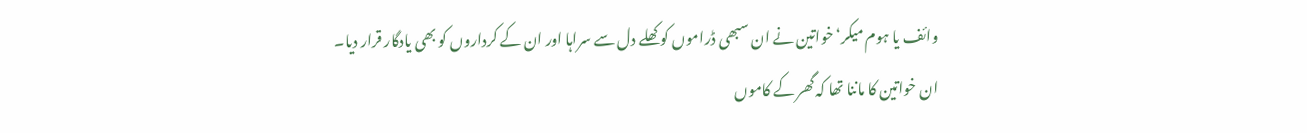وائف یا ہوم میکر‘ خواتین نے ان سبھی ڈراموں کو کھلے دل سے سراہا اور ان کے کرداروں کو بھی یادگار قرار دیا۔
ان خواتین کا ماننا تھا کہ گھر کے کاموں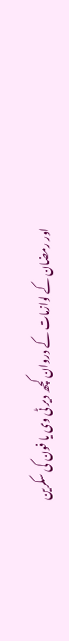اور رمضان کے لوازمات کے دروان کچھ دیر ٹی وی یا فون کی سکرین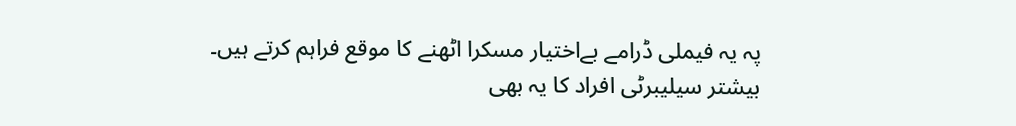پہ یہ فیملی ڈرامے بےاختیار مسکرا اٹھنے کا موقع فراہم کرتے ہیں۔
بیشتر سیلیبرٹی افراد کا یہ بھی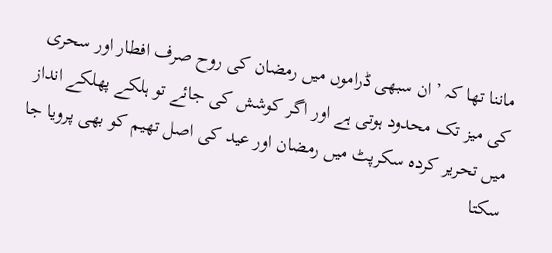ماننا تھا کہ ’ان سبھی ڈراموں میں رمضان کی روح صرف افطار اور سحری کی میز تک محدود ہوتی ہے اور اگر کوشش کی جائے تو ہلکے پھلکے انداز میں تحریر کردہ سکرپٹ میں رمضان اور عید کی اصل تھیم کو بھی پرویا جا سکتا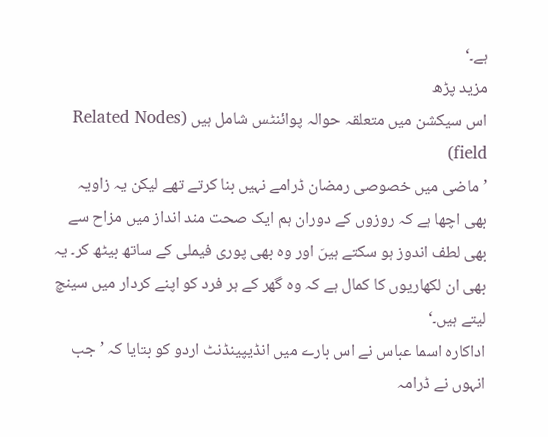ہے۔‘
مزید پڑھ
اس سیکشن میں متعلقہ حوالہ پوائنٹس شامل ہیں (Related Nodes field)
’ماضی میں خصوصی رمضان ڈرامے نہیں بنا کرتے تھے لیکن یہ زاویہ بھی اچھا ہے کہ روزوں کے دوران ہم ایک صحت مند انداز میں مزاح سے بھی لطف اندوز ہو سکتے ہیںَ اور وہ بھی پوری فیملی کے ساتھ بیٹھ کر۔ یہ بھی ان لکھاریوں کا کمال ہے کہ وہ گھر کے ہر فرد کو اپنے کردار میں سینچ لیتے ہیں۔‘
اداکارہ اسما عباس نے اس بارے میں انڈیپینڈنٹ اردو کو بتایا کہ ’جب انہوں نے ڈرامہ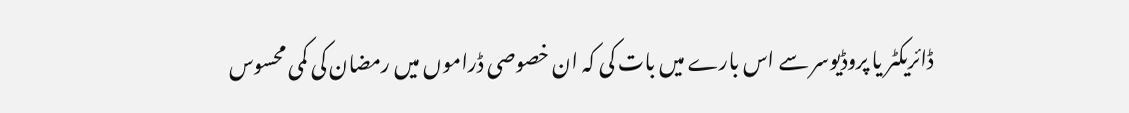ڈائریکٹر یا پروڈیوسر سے اس بارے میں بات کی کہ ان خصوصی ڈراموں میں رمضان کی کمی محسوس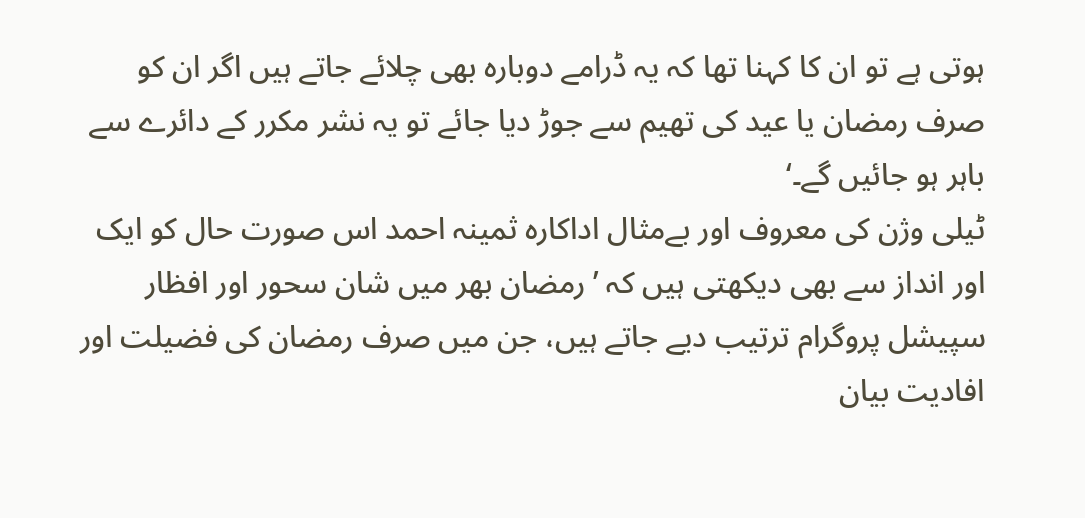ہوتی ہے تو ان کا کہنا تھا کہ یہ ڈرامے دوبارہ بھی چلائے جاتے ہیں اگر ان کو صرف رمضان یا عید کی تھیم سے جوڑ دیا جائے تو یہ نشر مکرر کے دائرے سے باہر ہو جائیں گے۔‘
ٹیلی وژن کی معروف اور بےمثال اداکارہ ثمینہ احمد اس صورت حال کو ایک اور انداز سے بھی دیکھتی ہیں کہ ’رمضان بھر میں شان سحور اور افظار سپیشل پروگرام ترتیب دیے جاتے ہیں، جن میں صرف رمضان کی فضیلت اور افادیت بیان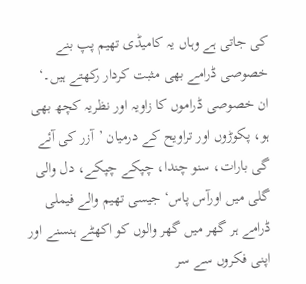کی جاتی ہے وہاں یہ کامیڈی تھیم پپ بنے خصوصی ڈرامے بھی مثبت کردار رکھتے ہیں۔‘
ان خصوصی ڈراموں کا زاویہ اور نظریہ کچھ بھی ہو، پکوڑوں اور تراویح کے درمیان ’آزر کی آئے گی بارات، سنو چندا، چپکے چپکے، دل والی گلی میں اورآس پاس‘ جیسی تھیم والے فیملی ڈرامے ہر گھر میں گھر والوں کو اکھٹے ہنسنے اور اپنی فکروں سے سر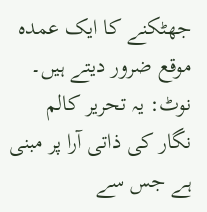جھٹکنے کا ایک عمدہ موقع ضرور دیتے ہیں۔
نوٹ: یہ تحریر کالم نگار کی ذاتی آرا پر مبنی ہے جس سے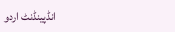انڈپینڈنٹ اردو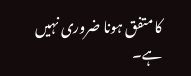کا متفق ہونا ضروری نہیں ہے۔